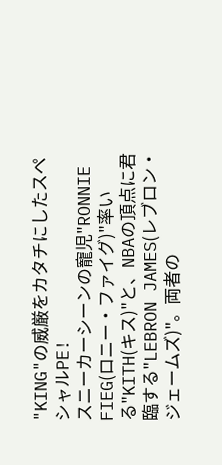"KING"の威厳をカタチにしたスペシャルPE!
スニーカーシーンの寵児"RONNIE FIEG(ロニー・ファイグ)"率いる"KITH(キス)"と、NBAの頂点に君臨する"LEBRON JAMES(レブロン・ジェームズ)"。両者の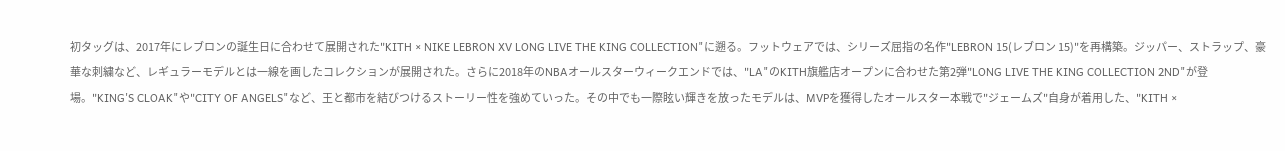初タッグは、2017年にレブロンの誕生日に合わせて展開された"KITH × NIKE LEBRON XV LONG LIVE THE KING COLLECTION"に遡る。フットウェアでは、シリーズ屈指の名作"LEBRON 15(レブロン 15)"を再構築。ジッパー、ストラップ、豪華な刺繍など、レギュラーモデルとは一線を画したコレクションが展開された。さらに2018年のNBAオールスターウィークエンドでは、"LA"のKITH旗艦店オープンに合わせた第2弾"LONG LIVE THE KING COLLECTION 2ND"が登場。"KING'S CLOAK"や"CITY OF ANGELS"など、王と都市を結びつけるストーリー性を強めていった。その中でも一際眩い輝きを放ったモデルは、MVPを獲得したオールスター本戦で"ジェームズ"自身が着用した、"KITH ×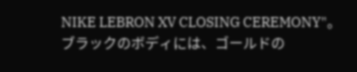NIKE LEBRON XV CLOSING CEREMONY"。ブラックのボディには、ゴールドの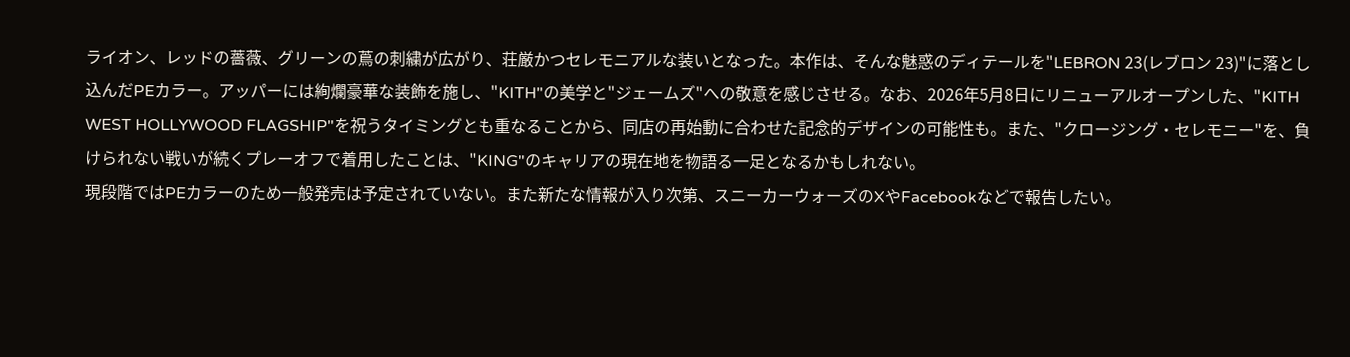ライオン、レッドの薔薇、グリーンの蔦の刺繍が広がり、荘厳かつセレモニアルな装いとなった。本作は、そんな魅惑のディテールを"LEBRON 23(レブロン 23)"に落とし込んだPEカラー。アッパーには絢爛豪華な装飾を施し、"KITH"の美学と"ジェームズ"への敬意を感じさせる。なお、2026年5月8日にリニューアルオープンした、"KITH WEST HOLLYWOOD FLAGSHIP"を祝うタイミングとも重なることから、同店の再始動に合わせた記念的デザインの可能性も。また、"クロージング・セレモニー"を、負けられない戦いが続くプレーオフで着用したことは、"KING"のキャリアの現在地を物語る一足となるかもしれない。
現段階ではPEカラーのため一般発売は予定されていない。また新たな情報が入り次第、スニーカーウォーズのXやFacebookなどで報告したい。